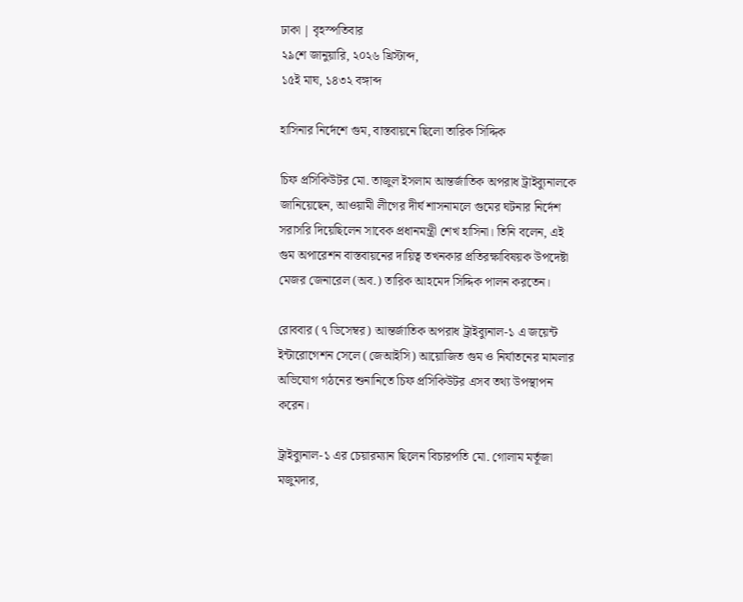ঢাকা | বৃহস্পতিবার
২৯শে জানুয়ারি, ২০২৬ খ্রিস্টাব্দ,
১৫ই মাঘ, ১৪৩২ বঙ্গাব্দ

হাসিনার নির্দেশে গুম, বাস্তবায়নে ছিলো তারিক সিদ্দিক

চিফ প্রসিকিউটর মো. তাজুল ইসলাম আন্তর্জাতিক অপরাধ ট্রাইব্যুনালকে জানিয়েছেন, আওয়ামী লীগের দীর্ঘ শাসনামলে গুমের ঘটনার নির্দেশ সরাসরি দিয়েছিলেন সাবেক প্রধানমন্ত্রী শেখ হাসিনা। তিনি বলেন, এই গুম অপারেশন বাস্তবায়নের দায়িত্ব তখনকার প্রতিরক্ষাবিষয়ক উপদেষ্টা মেজর জেনারেল (অব.) তারিক আহমেদ সিদ্দিক পালন করতেন।

রোববার (৭ ডিসেম্বর) আন্তর্জাতিক অপরাধ ট্রাইব্যুনাল-১ এ জয়েন্ট ইন্টারোগেশন সেলে (জেআইসি) আয়োজিত গুম ও নির্যাতনের মামলার অভিযোগ গঠনের শুনানিতে চিফ প্রসিকিউটর এসব তথ্য উপস্থাপন করেন।

ট্রাইব্যুনাল-১ এর চেয়ারম্যান ছিলেন বিচারপতি মো. গোলাম মর্তূজা মজুমদার,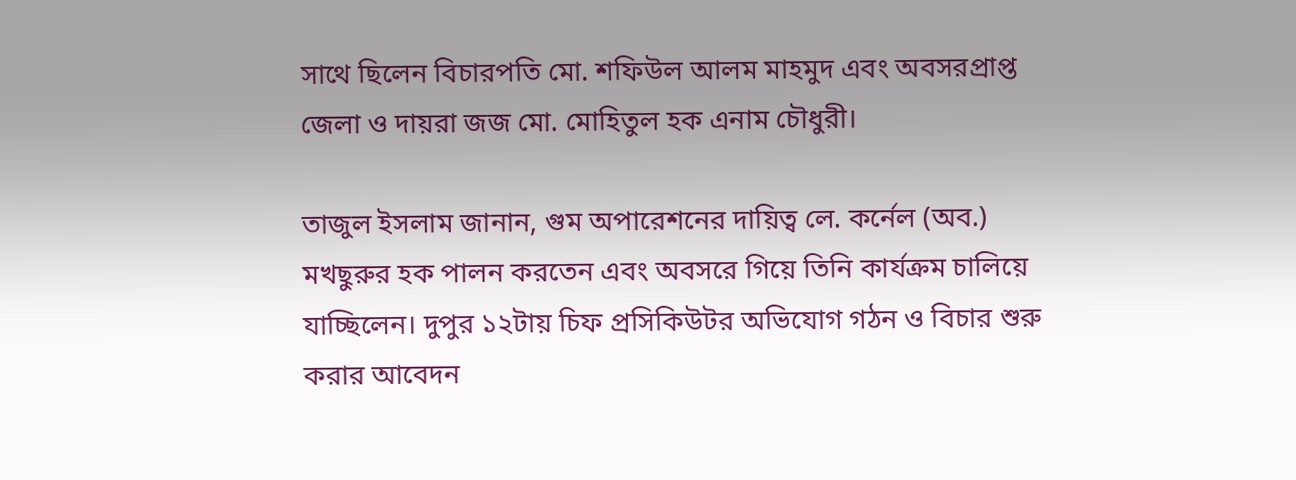সাথে ছিলেন বিচারপতি মো. শফিউল আলম মাহমুদ এবং অবসরপ্রাপ্ত জেলা ও দায়রা জজ মো. মোহিতুল হক এনাম চৌধুরী।

তাজুল ইসলাম জানান, গুম অপারেশনের দায়িত্ব লে. কর্নেল (অব.) মখছুরুর হক পালন করতেন এবং অবসরে গিয়ে তিনি কার্যক্রম চালিয়ে যাচ্ছিলেন। দুপুর ১২টায় চিফ প্রসিকিউটর অভিযোগ গঠন ও বিচার শুরু করার আবেদন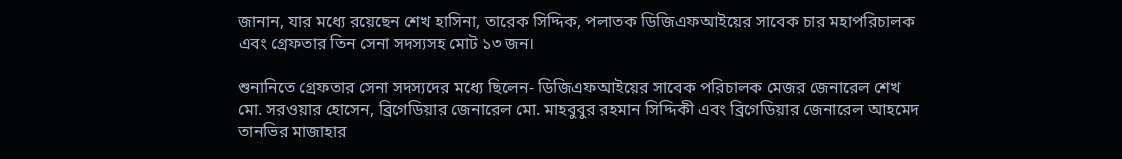জানান, যার মধ্যে রয়েছেন শেখ হাসিনা, তারেক সিদ্দিক, পলাতক ডিজিএফআইয়ের সাবেক চার মহাপরিচালক এবং গ্রেফতার তিন সেনা সদস্যসহ মোট ১৩ জন।

শুনানিতে গ্রেফতার সেনা সদস্যদের মধ্যে ছিলেন- ডিজিএফআইয়ের সাবেক পরিচালক মেজর জেনারেল শেখ মো. সরওয়ার হোসেন, ব্রিগেডিয়ার জেনারেল মো. মাহবুবুর রহমান সিদ্দিকী এবং ব্রিগেডিয়ার জেনারেল আহমেদ তানভির মাজাহার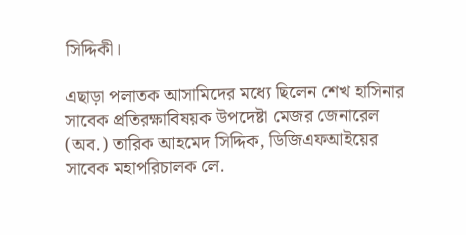সিদ্দিকী।

এছাড়া পলাতক আসামিদের মধ্যে ছিলেন শেখ হাসিনার সাবেক প্রতিরক্ষাবিষয়ক উপদেষ্টা মেজর জেনারেল (অব.) তারিক আহমেদ সিদ্দিক, ডিজিএফআইয়ের সাবেক মহাপরিচালক লে.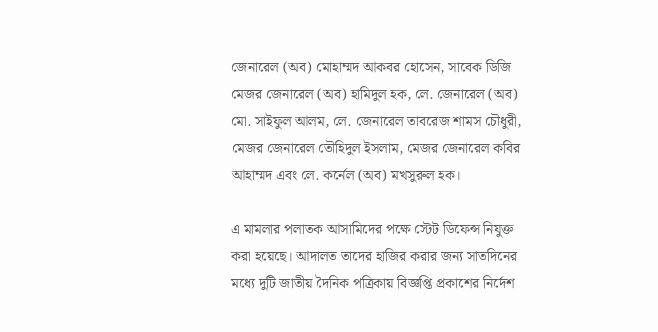জেনারেল (অব) মোহাম্মদ আকবর হোসেন, সাবেক ডিজি মেজর জেনারেল (অব) হামিদুল হক, লে. জেনারেল (অব) মো. সাইফুল আলম, লে. জেনারেল তাবরেজ শামস চৌধুরী, মেজর জেনারেল তৌহিদুল ইসলাম, মেজর জেনারেল কবির আহাম্মদ এবং লে. কর্নেল (অব) মখসুরুল হক।

এ মামলার পলাতক আসামিদের পক্ষে স্টেট ডিফেন্স নিযুক্ত করা হয়েছে। আদালত তাদের হাজির করার জন্য সাতদিনের মধ্যে দুটি জাতীয় দৈনিক পত্রিকায় বিজ্ঞপ্তি প্রকাশের নির্দেশ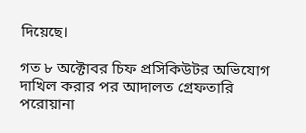দিয়েছে।

গত ৮ অক্টোবর চিফ প্রসিকিউটর অভিযোগ দাখিল করার পর আদালত গ্রেফতারি পরোয়ানা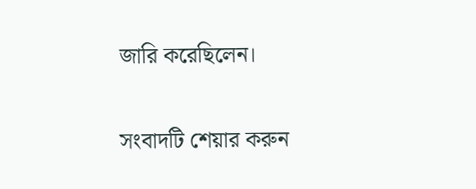জারি করেছিলেন।

সংবাদটি শেয়ার করুন